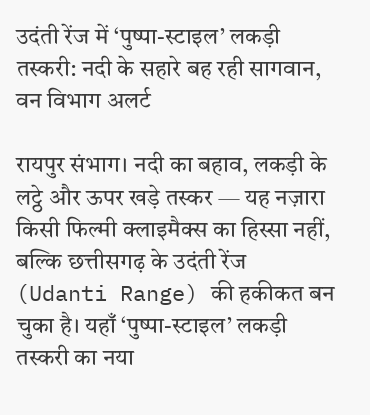उदंती रेंज में ‘पुष्पा-स्टाइल’ लकड़ी तस्करी: नदी के सहारे बह रही सागवान, वन विभाग अलर्ट

रायपुर संभाग। नदी का बहाव, लकड़ी के लट्ठे और ऊपर खड़े तस्कर — यह नज़ारा किसी फिल्मी क्लाइमैक्स का हिस्सा नहीं, बल्कि छत्तीसगढ़ के उदंती रेंज (Udanti Range) की हकीकत बन चुका है। यहाँ ‘पुष्पा-स्टाइल’ लकड़ी तस्करी का नया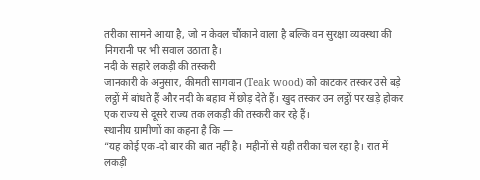तरीका सामने आया है, जो न केवल चौंकाने वाला है बल्कि वन सुरक्षा व्यवस्था की निगरानी पर भी सवाल उठाता है।
नदी के सहारे लकड़ी की तस्करी
जानकारी के अनुसार, कीमती सागवान (Teak wood) को काटकर तस्कर उसे बड़े लट्ठों में बांधते हैं और नदी के बहाव में छोड़ देते हैं। खुद तस्कर उन लट्ठों पर खड़े होकर एक राज्य से दूसरे राज्य तक लकड़ी की तस्करी कर रहे हैं।
स्थानीय ग्रामीणों का कहना है कि —
“यह कोई एक-दो बार की बात नहीं है। महीनों से यही तरीका चल रहा है। रात में लकड़ी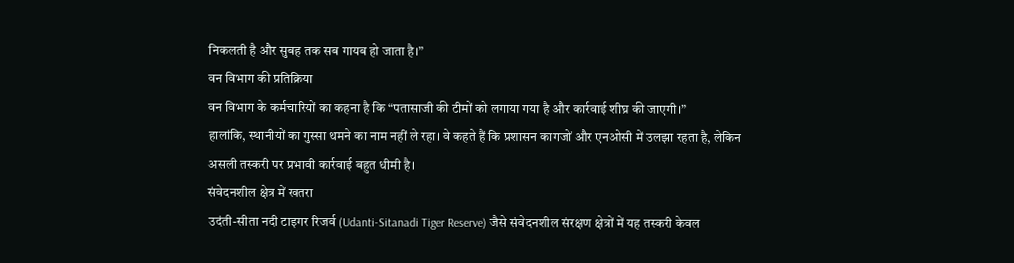निकलती है और सुबह तक सब गायब हो जाता है।”
वन विभाग की प्रतिक्रिया
वन विभाग के कर्मचारियों का कहना है कि “पतासाजी की टीमों को लगाया गया है और कार्रवाई शीघ्र की जाएगी।”
हालांकि, स्थानीयों का गुस्सा थमने का नाम नहीं ले रहा। वे कहते हैं कि प्रशासन कागजों और एनओसी में उलझा रहता है, लेकिन असली तस्करी पर प्रभावी कार्रवाई बहुत धीमी है।
संवेदनशील क्षेत्र में खतरा
उदंती-सीता नदी टाइगर रिजर्व (Udanti-Sitanadi Tiger Reserve) जैसे संवेदनशील संरक्षण क्षेत्रों में यह तस्करी केवल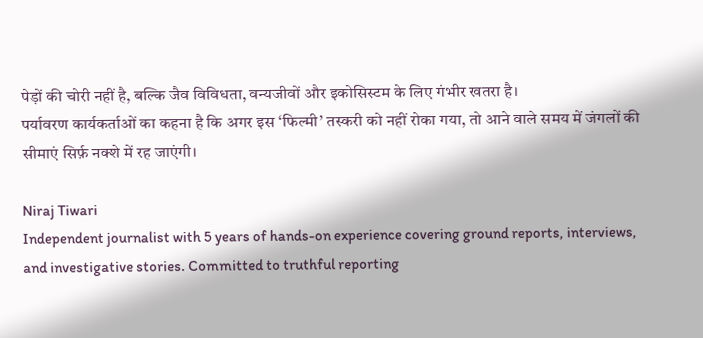पेड़ों की चोरी नहीं है, बल्कि जैव विविधता, वन्यजीवों और इकोसिस्टम के लिए गंभीर खतरा है।
पर्यावरण कार्यकर्ताओं का कहना है कि अगर इस ‘फिल्मी’ तस्करी को नहीं रोका गया, तो आने वाले समय में जंगलों की सीमाएं सिर्फ़ नक्शे में रह जाएंगी।

Niraj Tiwari
Independent journalist with 5 years of hands-on experience covering ground reports, interviews, and investigative stories. Committed to truthful reporting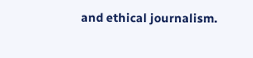and ethical journalism.